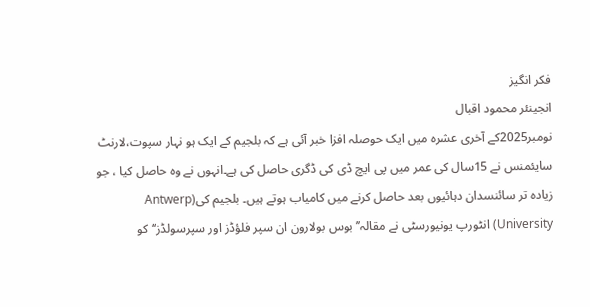فکر انگیز
انجینئر محمود اقبال
نومبر2025کے آخری عشرہ میں ایک حوصلہ افزا خبر آئی ہے کہ بلجیم کے ایک ہو نہار سپوت،لارنٹ سایئمنس نے 15سال کی عمر میں پی ایچ ڈی کی ڈگری حاصل کی ہے۔انہوں نے وہ حاصل کیا ، جو زیادہ تر سائنسدان دہائیوں بعد حاصل کرنے میں کامیاب ہوتے ہیں۔ بلجیم کی(Antwerp University) انٹورپ یونیورسٹی نے مقالہ’’بوس بولارون ان سپر فلؤڈز اور سپرسولڈز‘‘کو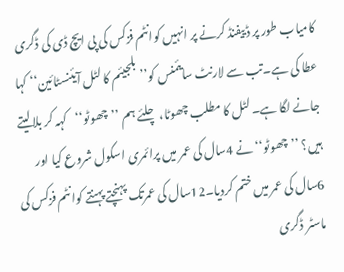کامیاب طور پر ڈییفنڈ کرنے پر انہیں کوانٹم فزکس کی پی ایچ ڈی کی ڈگری عطا کی ہے۔تب سے لارنٹ سایئمنس کو’’بلجیئم کا لٹل آیئنسٹائین‘‘ کہا جانے لگا ہے۔ لٹل کا مطلب چھوٹا، چلئے ہم ’’چھوٹو‘‘کہہ کر بلالیتے ہیں؟ ’’چھوٹو‘‘نے 4سال کی عمر میں پرائمری اسکول شروع کیا اور 6سال کی عمر میں ختم کردیا۔12سال کی عمرتک پہنچتے پہنتے کوانٹم فزکس کی ماسٹر ڈگری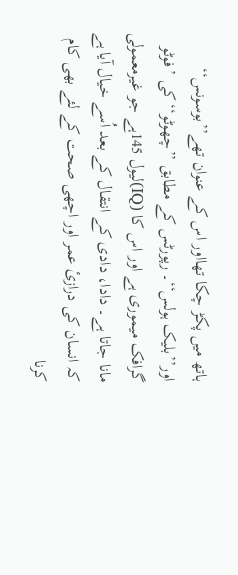ہاتھ میں پکڑ چکا تھااور اس کے عنوان تھے’’بوسونس‘‘ اور’’بلیک ہولس‘‘۔ رپورٹس کے مطابق ’’چھوٹو‘‘ کی ’فوٹو گرافک میموری ہے اور اس کا (IQ)لیول 145ہے جو غیرمعمولی مانا جاتا ہے۔ دادا، دادی کے انتقال کے بعد اُسے خیال آیا ہے کہ انسان کی درازیٔ عمر اور اچھی صحت کے لئے بھی کام کرنا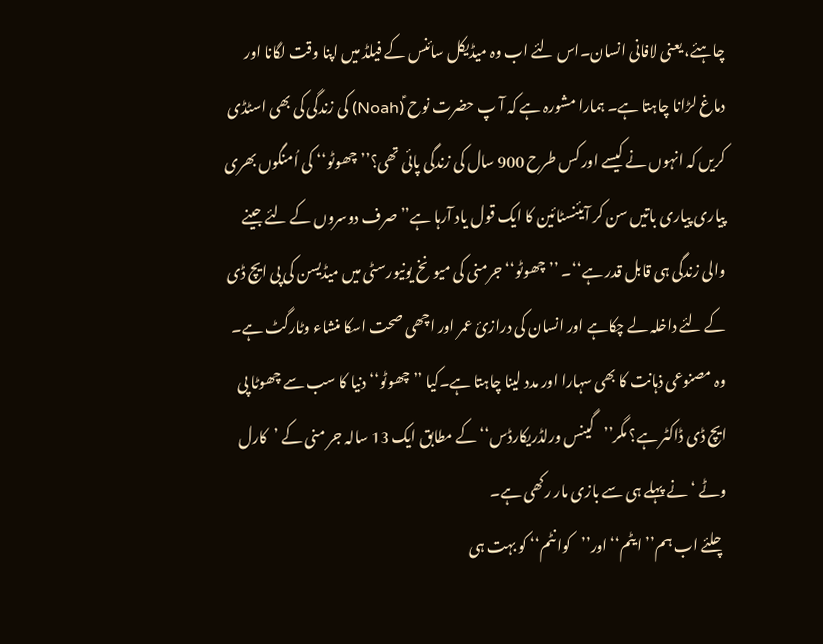چاہئے، یعنی لافانی انسان۔اس لئے اب وہ میڈیکل سائنس کے فیلڈ میں اپنا وقت لگانا اور دماغ لڑانا چاہتا ہے۔ ہمارا مشورہ ہے کہ آ پ حضرت نوح ؑ(Noah) کی زندگی کی بھی اسٹڈی کریں کہ انہوں نے کیسے اور کس طرح 900 سال کی زندگی پائی تھی؟’’چھوٹو‘‘ کی اُمنگوں بھری پیاری پیاری باتیں سن کر آیئنسٹائین کا ایک قول یاد آرہا ہے’’صرف دوسروں کے لئے جینے والی زندگی ہی قابل قدر ہے‘‘۔ ’’چھوٹو‘‘ جرمنی کی میونخ یونیورسٹی میں میڈیسن کی پی ایچ ڈی کے لئے داخلہ لے چکاہے اور انسان کی درازیٔ عمر اور اچھی صحت اسکا منشاء وٹارگٹ ہے۔ وہ مصنوعی ذہانت کا بھی سہارا اور مدد لینا چاہتا ہے۔کیا ’’چھوٹو‘‘ دنیا کا سب سے چھوٹا پی ایچ ڈی ڈاکٹر ہے؟ مگر’’گینس ورلڈریکارڈس‘‘ کے مطابق ایک 13 سالہ جر منی کے ’کارل وٹے ‘نے پہلے ہی سے بازی مار رکھی ہے۔
چلئے اب ہم’’ایٹم‘‘ اور’’کوانٹم‘‘ کو بہت ہی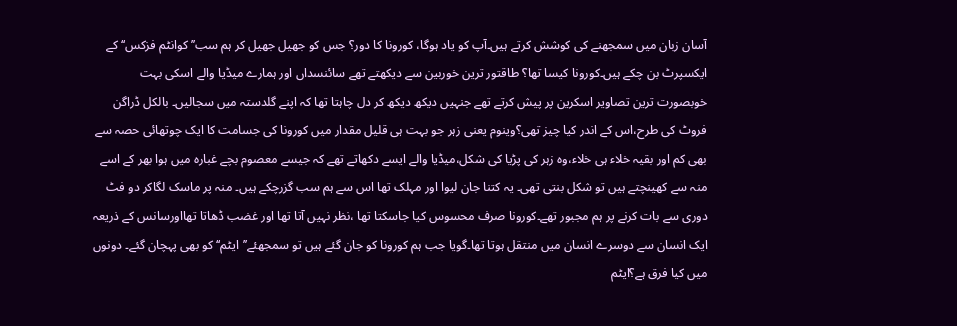آسان زبان میں سمجھنے کی کوشش کرتے ہیں۔آپ کو یاد ہوگا، کورونا کا دور؟ جس کو جھیل جھیل کر ہم سب’’کوانٹم فزکس‘‘ کے ایکسپرٹ بن چکے ہیں۔کورونا کیسا تھا؟ طاقتور ترین خوربین سے دیکھتے تھے سائنسداں اور ہمارے میڈیا والے اسکی بہت خوبصورت ترین تصاویر اسکرین پر پیش کرتے تھے جنہیں دیکھ دیکھ کر دل چاہتا تھا کہ اپنے گلدستہ میں سجالیں۔ بالکل ڈراگن فروٹ کی طرح،اس کے اندر کیا چیز تھی؟وینوم یعنی زہر جو بہت ہی قلیل مقدار میں کورونا کی جسامت کا ایک چوتھائی حصہ سے بھی کم اور بقیہ خلاء ہی خلاء،وہ زہر کی پڑیا کی شکل،میڈیا والے ایسے دکھاتے تھے کہ جیسے معصوم بچے غبارہ میں ہوا بھر کے اسے منہ سے کھینچتے ہیں تو شکل بنتی تھی۔ یہ کتنا جان لیوا اور مہلک تھا اس سے ہم سب گزرچکے ہیں۔ منہ پر ماسک لگاکر دو فٹ دوری سے بات کرنے پر ہم مجبور تھے۔کورونا صرف محسوس کیا جاسکتا تھا ،نظر نہیں آتا تھا اور غضب ڈھاتا تھااورسانس کے ذریعہ ایک انسان سے دوسرے انسان میں منتقل ہوتا تھا۔گویا جب ہم کورونا کو جان گئے ہیں تو سمجھئے’’ایٹم‘‘ کو بھی پہچان گئے۔ دونوں میں کیا فرق ہے؟ایٹم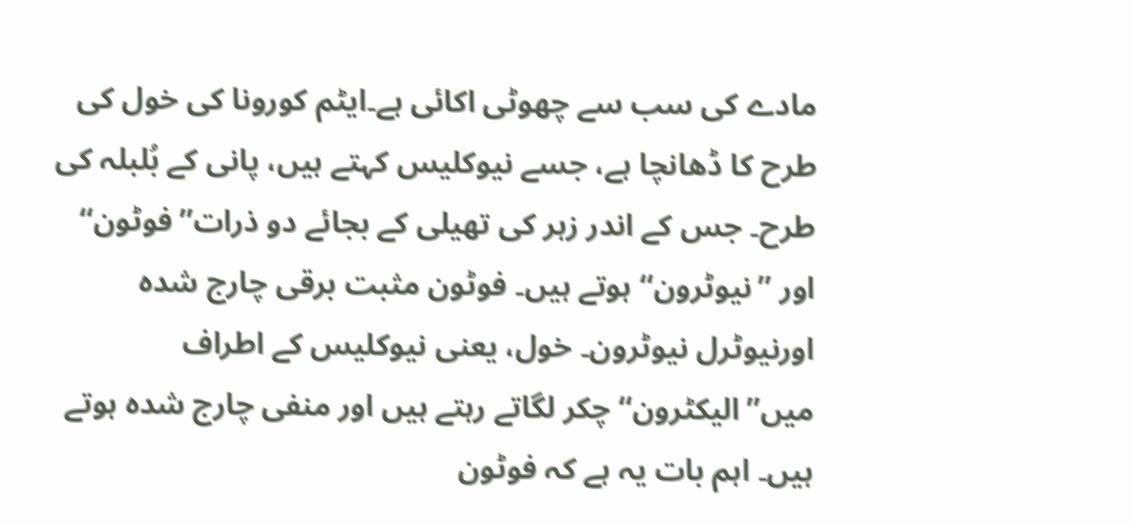مادے کی سب سے چھوٹی اکائی ہے۔ایٹم کورونا کی خول کی طرح کا ڈھانچا ہے، جسے نیوکلیس کہتے ہیں، پانی کے بُلبلہ کی طرح۔ جس کے اندر زہر کی تھیلی کے بجائے دو ذرات’’فوٹون‘‘ اور ’’نیوٹرون‘‘ ہوتے ہیں۔ فوٹون مثبت برقی چارج شدہ اورنیوٹرل نیوٹرون۔ خول، یعنی نیوکلیس کے اطراف میں’’الیکٹرون‘‘ چکر لگاتے رہتے ہیں اور منفی چارج شدہ ہوتے ہیں۔ اہم بات یہ ہے کہ فوٹون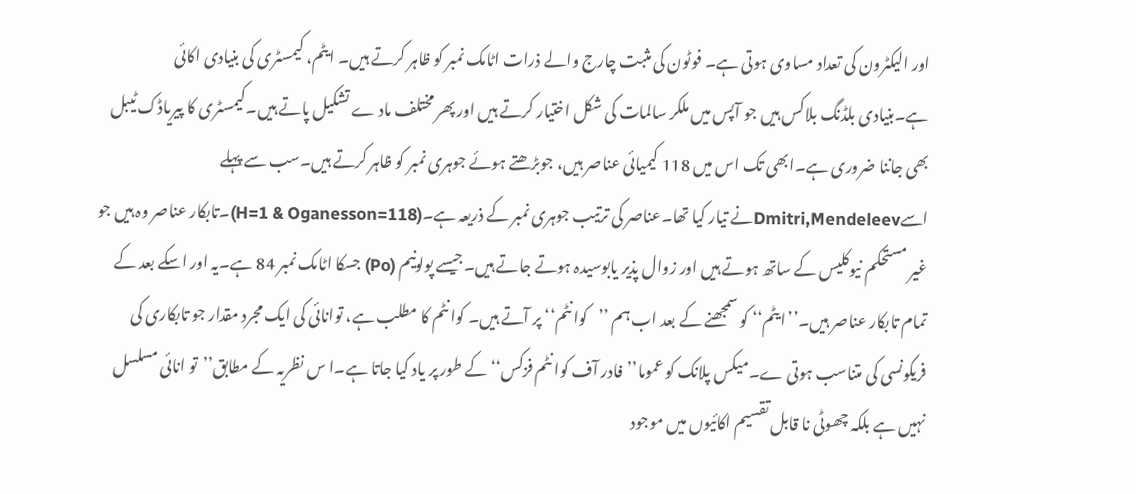اور الیکٹرون کی تعداد مساوی ہوتی ہے۔ فوٹون کی مثبت چارج والے ذرات اٹامک نمبر کو ظاہر کرتے ہیں۔ ایٹم، کیمسٹری کی بنیادی اکائی ہے۔بنیادی بلڈنگ بلاکس ہیں جو آپس میں ملکر سالمات کی شکل اختیار کرتے ہیں اور پھر مختلف ماد ے تشکیل پاتے ہیں۔کیمسٹری کا پیریاڈک ٹیبل بھی جاننا ضروری ہے۔ابھی تک اس میں 118 کیمیائی عناصر ہیں، جوبڑھتے ہوئے جوہری نمبر کو ظاہر کرتے ہیں۔سب سے پہلے اسےDmitri,Mendeleevنے تیار کیا تھا۔عناصر کی ترتیب جوہری نمبر کے ذریعہ ہے۔(H=1 & Oganesson=118)۔تابکار عناصر وہ ہیں جو غیر مستحکم نیوکلیس کے ساتھ ہوتے ہیں اور زوال پذیر یابوسیدہ ہوتے جاتے ہیں۔جیسے پولونیم (Po) جسکا اٹامک نمبر 84 ہے۔یہ اور اسکے بعد کے تمام تابکار عناصر ہیں۔’’ایٹم‘‘ کو سمجھنے کے بعد اب ہم ’’کوانٹم‘‘ پر آتے ہیں۔ کوانٹم کا مطلب ہے، توانائی کی ایک مجرد مقدار جو تابکاری کی فریکونسی کی متناسب ہوتی ے۔میکس پلانک کو عموما’’فادر آف کوا نٹم فزکس‘‘ کے طور پر یاد کیا جاتا ہے۔ا س نظریہ کے مطابق’’تو انائی مسلسل نہیں ہے بلکہ چھوٹی نا قابل تقسیم اکائیوں میں موجود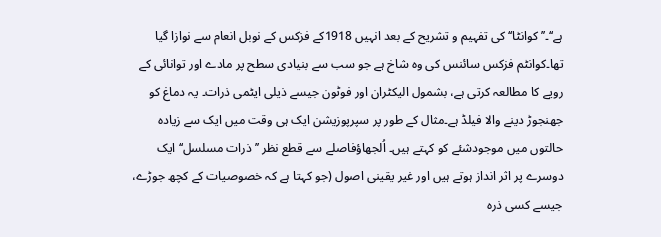ہے‘‘۔’’کوانٹا‘‘کی تفہیم و تشریح کے بعد انہیں 1918کے فزکس کے نوبل انعام سے نوازا گیا تھا۔کوانٹم فزکس سائنس کی وہ شاخ ہے جو سب سے بنیادی سطح پر مادے اور توانائی کے رویے کا مطالعہ کرتی ہے، بشمول الیکٹران اور فوٹون جیسے ذیلی ایٹمی ذرات۔ یہ دماغ کو جھنجوڑ دینے والا فیلڈ ہے۔مثال کے طور پر سپرپوزیشن ایک ہی وقت میں ایک سے زیادہ حالتوں میں موجودشئے کو کہتے ہیں۔ اُلجھاؤفاصلے سے قطع نظر ’’ذرات مسلسل‘‘ ایک دوسرے پر اثر انداز ہوتے ہیں اور غیر یقینی اصول (جو کہتا ہے کہ خصوصیات کے کچھ جوڑے، جیسے کسی ذرہ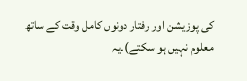کی پوزیشن اور رفتار دونوں کامل وقت کے ساتھ معلوم نہیں ہو سکتے)۔یہ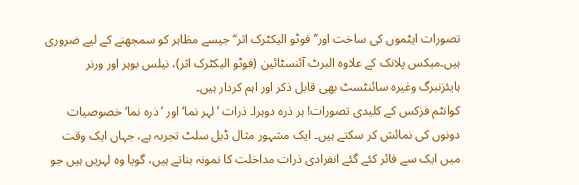تصورات ایٹموں کی ساخت اور’’فوٹو الیکٹرک اثر‘‘ جیسے مظاہر کو سمجھنے کے لیے ضروری ہیں۔میکس پلانک کے علاوہ البرٹ آئنسٹائین (فوٹو الیکٹرک اثر)، نیلس بوہر اور ورنر ہایئزنبرگ وغیرہ سائنٹسٹ بھی قابل ذکر اور اہم کردار ہیں۔
کوانٹم فزکس کے کلیدی تصورات! ہر ذرہ دوہرا۔ ذرات ’لہر نما‘ اور ’ذرہ نما‘ خصوصیات دونوں کی نمائش کر سکتے ہیں۔ ایک مشہور مثال ڈبل سلٹ تجربہ ہے، جہاں ایک وقت میں ایک سے فائر کئے گئے انفرادی ذرات مداخلت کا نمونہ بناتے ہیں، گویا وہ لہریں ہیں جو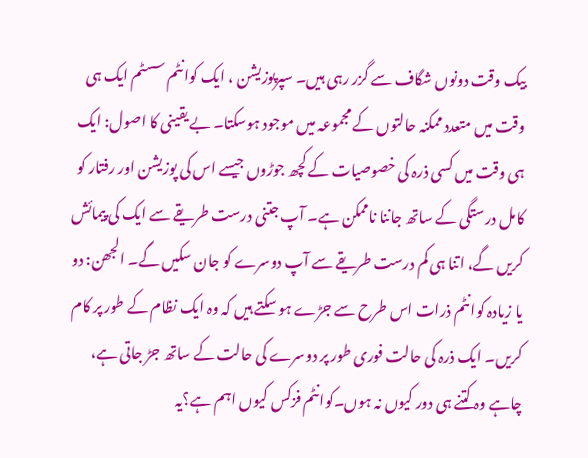بیک وقت دونوں شگاف سے گزر رہی ہیں۔ سپرپوزیشن ، ایک کوانٹم سسٹم ایک ہی وقت میں متعدد ممکنہ حالتوں کے مجموعہ میں موجود ہوسکتا۔ بے یقینی کا اصول: ایک ہی وقت میں کسی ذرہ کی خصوصیات کے کچھ جوڑوں جیسے اس کی پوزیشن اور رفتار کو کامل درستگی کے ساتھ جاننا ناممکن ہے۔ آپ جتنی درست طریقے سے ایک کی پیمائش کریں گے، اتنا ہی کم درست طریقے سے آپ دوسرے کو جان سکیں گے۔ الجھن: دو یا زیادہ کوانٹم ذرات اس طرح سے جڑے ہو سکتے ہیں کہ وہ ایک نظام کے طور پر کام کریں۔ ایک ذرہ کی حالت فوری طور پر دوسرے کی حالت کے ساتھ جڑ جاتی ہے، چاہے وہ کتنے ہی دور کیوں نہ ہوں۔کوانٹم فزکس کیوں اہم ہے؟یہ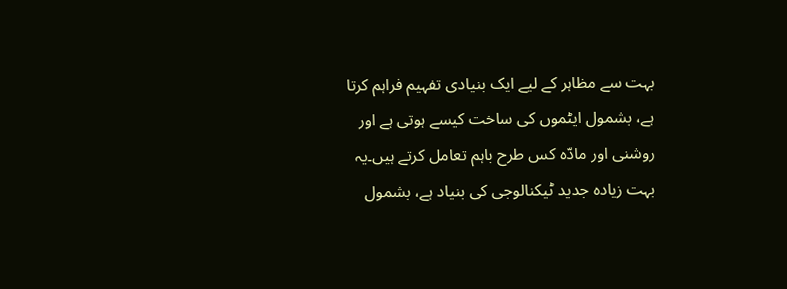بہت سے مظاہر کے لیے ایک بنیادی تفہیم فراہم کرتا ہے، بشمول ایٹموں کی ساخت کیسے ہوتی ہے اور روشنی اور مادّہ کس طرح باہم تعامل کرتے ہیں۔یہ بہت زیادہ جدید ٹیکنالوجی کی بنیاد ہے، بشمول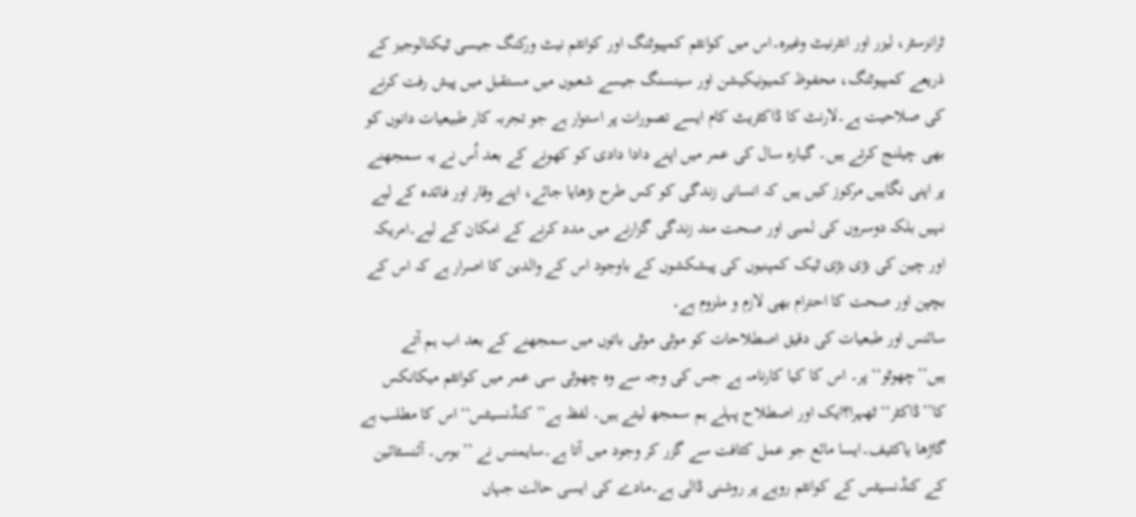ٹرانزسٹر، لیزر اور انٹرنیٹ وغیرہ۔اس میں کوانٹم کمپیوٹنگ اور کوانٹم نیٹ ورکنگ جیسی ٹیکنالوجیز کے ذریعے کمپیوٹنگ، محفوظ کمیونیکیشن اور سینسنگ جیسے شعبوں میں مستقبل میں پیش رفت کرنے کی صلاحیت ہے۔لارنٹ کا ڈاکٹریٹ کام ایسے تصورات پر استوار ہے جو تجربہ کار طبیعیات دانوں کو بھی چیلنج کرتے ہیں۔ گیارہ سال کی عمر میں اپنے دادا دادی کو کھونے کے بعد اُس نے یہ سمجھنے پر اپنی نگاہیں مرکوز کیں ہیں کہ انسانی زندگی کو کس طرح بڑھایا جائے، اپنے وقار اور فائدہ کے لیے نہیں بلکہ دوسروں کی لمبی اور صحت مند زندگی گزارنے میں مدد کرنے کے امکان کے لیے۔امریکہ اور چین کی بڑی بڑی ٹیک کمپنیوں کی پیشکشوں کے باوجود اس کے والدین کا اصرار ہے کہ اس کے بچپن اور صحت کا احترام بھی لازم و ملزوم ہے۔
سائنس اور طبعیات کی دقیق اصطلاحات کو موٹی موٹی باتوں میں سمجھنے کے بعد اب ہم آتے ہیں’’چھوٹو‘‘ پر۔ اس کا کیا کارنامہ ہے جس کی وجہ سے وہ چھوٹی سی عمر میں کوانٹم میکانکس کا’’ڈاکٹر‘‘ٹھہرا؟ایک اور اصطلاح پہلے ہم سمجھ لیتے ہیں۔ لفظ ہے’’کنڈنسیٹس‘‘اس کا مطلب ہے گاڑھا یاکثیف۔ایسا مائع جو عمل کثافت سے گزر کر وجود میں آتا ہے۔سایمنس نے ’’بوس۔ آئنسٹائین کے کنڈنسیٹس کے کوانٹم رویے پر روشنی ڈالی ہے۔مادے کی ایسی حالت جہاں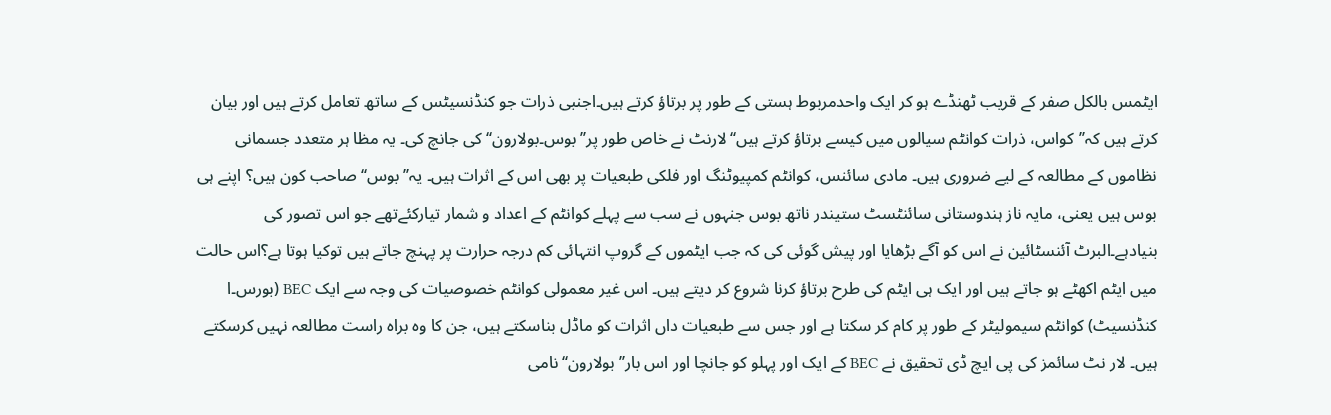ایٹمس بالکل صفر کے قریب ٹھنڈے ہو کر ایک واحدمربوط ہستی کے طور پر برتاؤ کرتے ہیں۔اجنبی ذرات جو کنڈنسیٹس کے ساتھ تعامل کرتے ہیں اور بیان کرتے ہیں کہ’’کواس، ذرات کوانٹم سیالوں میں کیسے برتاؤ کرتے ہیں‘‘لارنٹ نے خاص طور پر’’بوس۔بولارون‘‘کی جانچ کی۔ یہ مظا ہر متعدد جسمانی نظاموں کے مطالعہ کے لیے ضروری ہیں۔ مادی سائنس، کوانٹم کمپیوٹنگ اور فلکی طبعیات پر بھی اس کے اثرات ہیں۔ یہ’’بوس‘‘ صاحب کون ہیں؟ اپنے ہی بوس ہیں یعنی، مایہ ناز ہندوستانی سائنٹسٹ ستیندر ناتھ بوس جنہوں نے سب سے پہلے کوانٹم کے اعداد و شمار تیارکئےتھے جو اس تصور کی بنیادہے۔البرٹ آئنسٹائین نے اس کو آگے بڑھایا اور پیش گوئی کی کہ جب ایٹموں کے گروپ انتہائی کم درجہ حرارت پر پہنچ جاتے ہیں توکیا ہوتا ہے؟اس حالت میں ایٹم اکھٹے ہو جاتے ہیں اور ایک ہی ایٹم کی طرح برتاؤ کرنا شروع کر دیتے ہیں۔ اس غیر معمولی کوانٹم خصوصیات کی وجہ سے ایک BEC (بورس۔ا کنڈنسیٹ) کوانٹم سیمولیٹر کے طور پر کام کر سکتا ہے اور جس سے طبعیات داں اثرات کو ماڈل بناسکتے ہیں، جن کا وہ براہ راست مطالعہ نہیں کرسکتے ہیں۔ لار نٹ سائمز کی پی ایچ ڈی تحقیق نے BEC کے ایک اور پہلو کو جانچا اور اس بار’’بولارون‘‘ نامی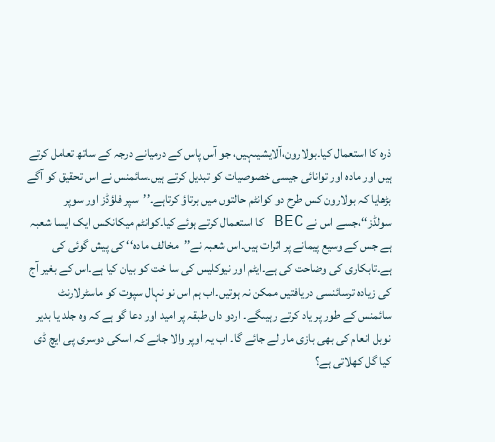ذرہ کا استعمال کیا۔بولارون،آلایشیںہیں، جو آس پاس کے درمیانے درجہ کے ساتھ تعامل کرتے ہیں اور مادہ اور توانائی جیسی خصوصیات کو تبدیل کرتے ہیں۔سائمنس نے اس تحقیق کو آگے بڑھایا کہ بولارون کس طرح دو کوانٹم حالتوں میں برتاؤ کرتاہے۔’’سپر فلؤڈز اور سوپر سولڈز‘‘،جسے اس نے BEC کا استعمال کرتے ہوئے کیا۔کوانٹم میکانکس ایک ایسا شعبہ ہے جس کے وسیع پیمانے پر اثرات ہیں۔اس شعبہ نے’’مخالف مادہ‘‘ کی پیش گوئی کی ہے۔تابکاری کی وضاحت کی ہے۔ایٹم اور نیوکلیس کی سا خت کو بیان کیا ہے۔اس کے بغیر آج کی زیادہ ترسائنسی دریافتیں ممکن نہ ہوتیں۔اب ہم اس نو نہال سپوت کو ماسٹرلارنٹ سائمنس کے طور پر یاد کرتے رہیںگے۔ اردو داں طبقہ پر امید اور دعا گو ہے کہ وہ جلد یا بدیر نوبل انعام کی بھی بازی مار لے جائے گا۔ اب یہ اوپر والا جانے کہ اسکی دوسری پی ایچ ڈی کیا گل کھلاتی ہے؟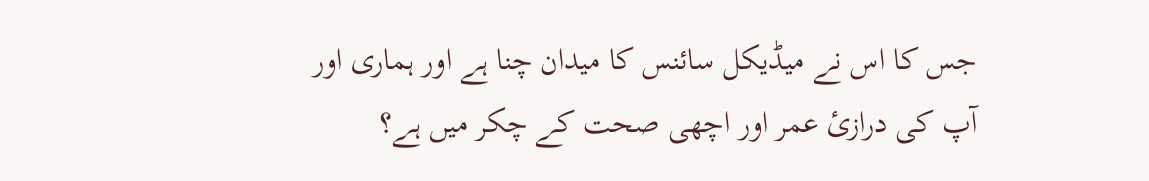جس کا اس نے میڈیکل سائنس کا میدان چنا ہے اور ہماری اور آپ کی درازیٔ عمر اور اچھی صحت کے چکر میں ہے؟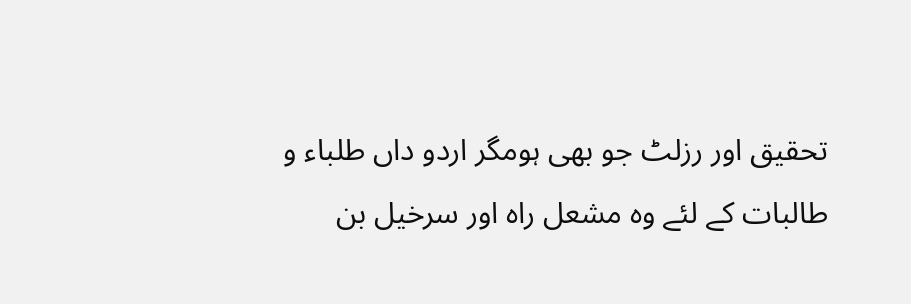تحقیق اور رزلٹ جو بھی ہومگر اردو داں طلباء و طالبات کے لئے وہ مشعل راہ اور سرخیل بن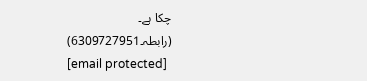چکا ہے۔
(رابطہ۔6309727951)
[email protected]